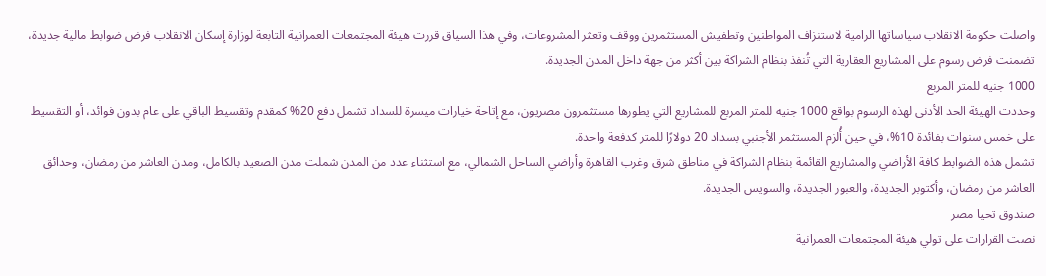واصلت حكومة الانقلاب سياساتها الرامية لاستنزاف المواطنين وتطفيش المستثمرين ووقف وتعثر المشروعات، وفي هذا السياق قررت هيئة المجتمعات العمرانية التابعة لوزارة إسكان الانقلاب فرض ضوابط مالية جديدة، تضمنت فرض رسوم على المشاريع العقارية التي تُنفذ بنظام الشراكة بين أكثر من جهة داخل المدن الجديدة.
1000 جنيه للمتر المربع
وحددت الهيئة الحد الأدنى لهذه الرسوم بواقع 1000 جنيه للمتر المربع للمشاريع التي يطورها مستثمرون مصريون، مع إتاحة خيارات ميسرة للسداد تشمل دفع 20% كمقدم وتقسيط الباقي على عام بدون فوائد، أو التقسيط على خمس سنوات بفائدة 10%، في حين أُلزم المستثمر الأجنبي بسداد 20 دولارًا للمتر كدفعة واحدة.
تشمل هذه الضوابط كافة الأراضي والمشاريع القائمة بنظام الشراكة في مناطق شرق وغرب القاهرة وأراضي الساحل الشمالي، مع استثناء عدد من المدن شملت مدن الصعيد بالكامل، ومدن العاشر من رمضان، وحدائق العاشر من رمضان، وأكتوبر الجديدة، والعبور الجديدة، والسويس الجديدة.
صندوق تحيا مصر
نصت القرارات على تولي هيئة المجتمعات العمرانية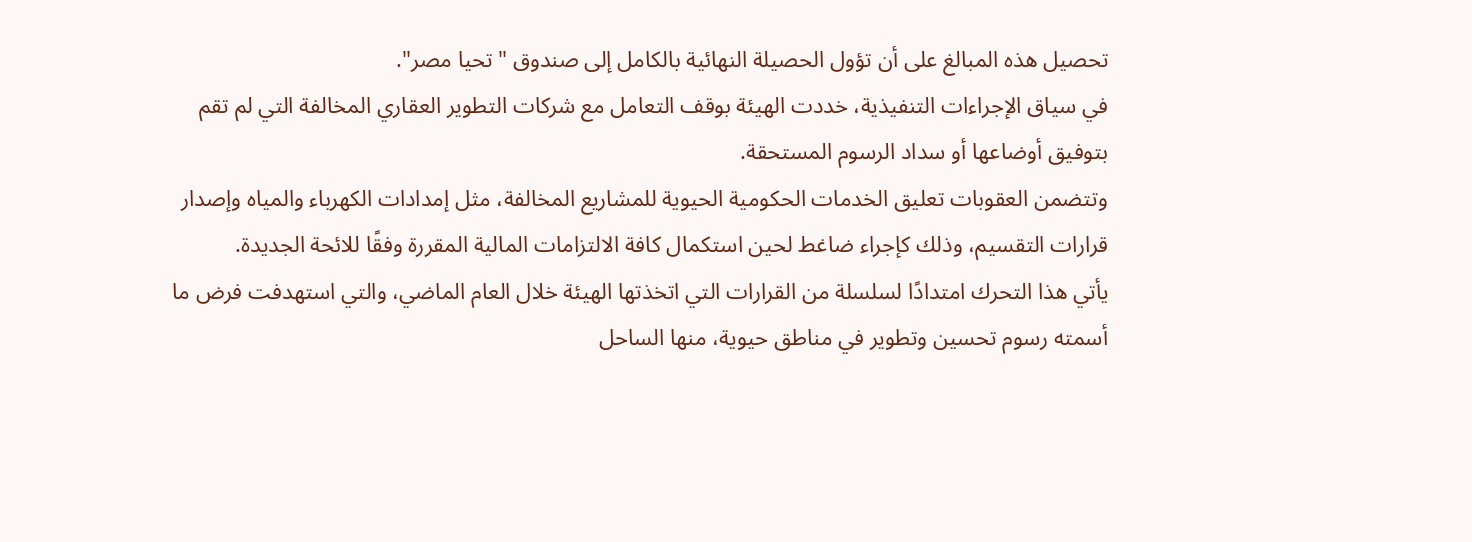تحصيل هذه المبالغ على أن تؤول الحصيلة النهائية بالكامل إلى صندوق "تحيا مصر".
في سياق الإجراءات التنفيذية، خددت الهيئة بوقف التعامل مع شركات التطوير العقاري المخالفة التي لم تقم بتوفيق أوضاعها أو سداد الرسوم المستحقة.
وتتضمن العقوبات تعليق الخدمات الحكومية الحيوية للمشاريع المخالفة، مثل إمدادات الكهرباء والمياه وإصدار قرارات التقسيم، وذلك كإجراء ضاغط لحين استكمال كافة الالتزامات المالية المقررة وفقًا للائحة الجديدة.
يأتي هذا التحرك امتدادًا لسلسلة من القرارات التي اتخذتها الهيئة خلال العام الماضي، والتي استهدفت فرض ما أسمته رسوم تحسين وتطوير في مناطق حيوية، منها الساحل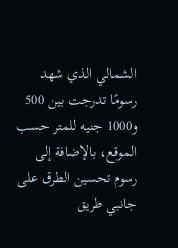الشمالي الذي شهد رسومًا تدرجت بين 500 و1000 جنيه للمتر حسب الموقع، بالإضافة إلى رسوم تحسين الطرق على جانبي طريق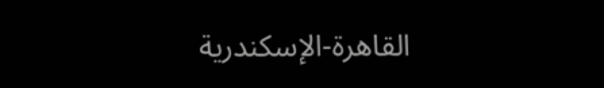القاهرة-الإسكندرية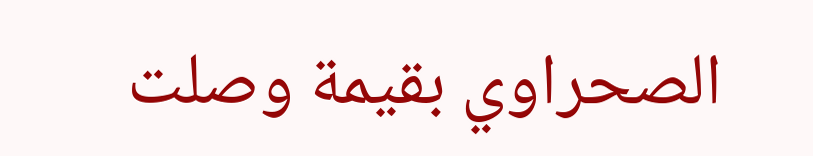الصحراوي بقيمة وصلت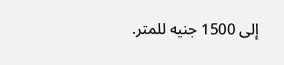إلى 1500 جنيه للمتر.